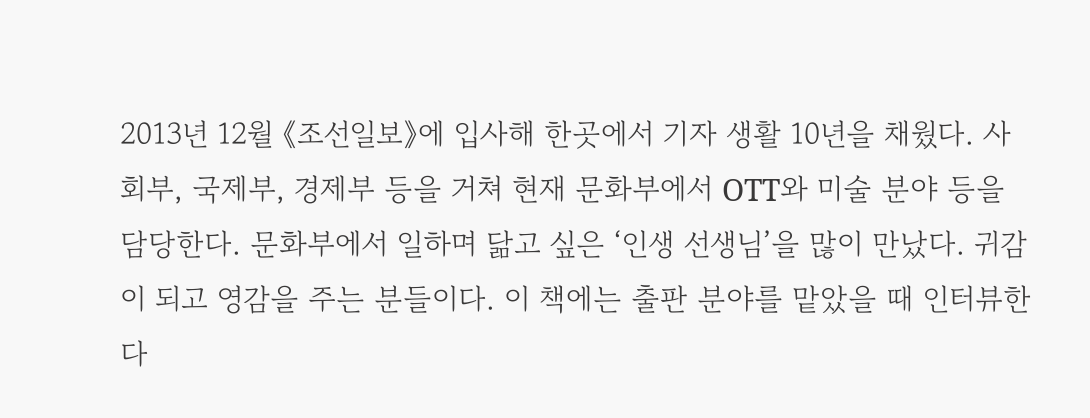2013년 12월 《조선일보》에 입사해 한곳에서 기자 생활 10년을 채웠다. 사회부, 국제부, 경제부 등을 거쳐 현재 문화부에서 OTT와 미술 분야 등을 담당한다. 문화부에서 일하며 닮고 싶은 ‘인생 선생님’을 많이 만났다. 귀감이 되고 영감을 주는 분들이다. 이 책에는 출판 분야를 맡았을 때 인터뷰한 다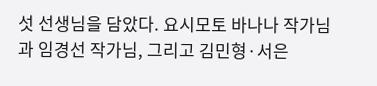섯 선생님을 담았다. 요시모토 바나나 작가님과 임경선 작가님, 그리고 김민형·서은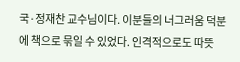국·정재찬 교수님이다. 이분들의 너그러움 덕분에 책으로 묶일 수 있었다. 인격적으로도 따뜻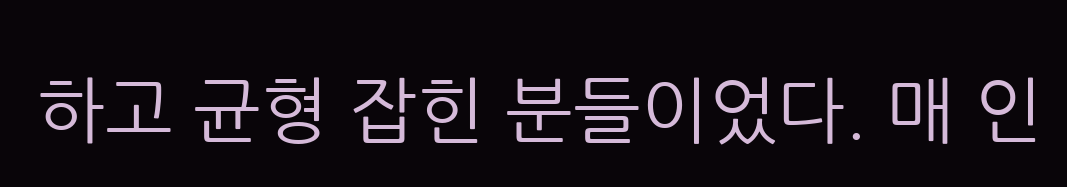하고 균형 잡힌 분들이었다. 매 인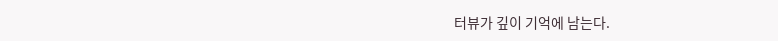터뷰가 깊이 기억에 남는다.